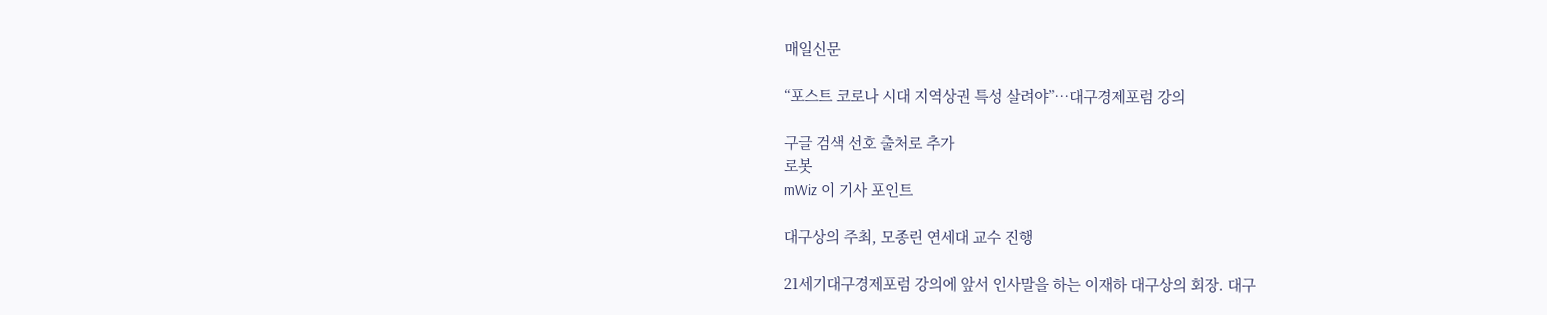매일신문

“포스트 코로나 시대 지역상권 특성 살려야”…대구경제포럼 강의

구글 검색 선호 출처로 추가
로봇
mWiz 이 기사 포인트

대구상의 주최, 모종린 연세대 교수 진행

21세기대구경제포럼 강의에 앞서 인사말을 하는 이재하 대구상의 회장. 대구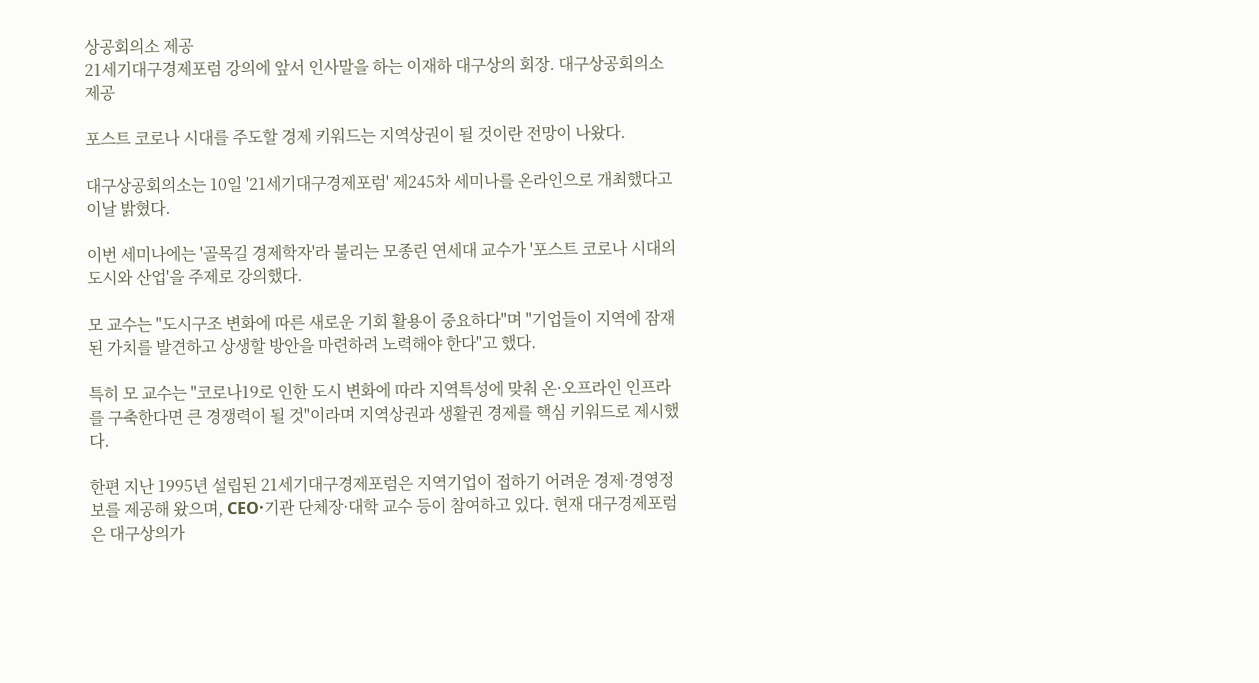상공회의소 제공
21세기대구경제포럼 강의에 앞서 인사말을 하는 이재하 대구상의 회장. 대구상공회의소 제공

포스트 코로나 시대를 주도할 경제 키워드는 지역상권이 될 것이란 전망이 나왔다.

대구상공회의소는 10일 '21세기대구경제포럼' 제245차 세미나를 온라인으로 개최했다고 이날 밝혔다.

이번 세미나에는 '골목길 경제학자'라 불리는 모종린 연세대 교수가 '포스트 코로나 시대의 도시와 산업'을 주제로 강의했다.

모 교수는 "도시구조 변화에 따른 새로운 기회 활용이 중요하다"며 "기업들이 지역에 잠재된 가치를 발견하고 상생할 방안을 마련하려 노력해야 한다"고 했다.

특히 모 교수는 "코로나19로 인한 도시 변화에 따라 지역특성에 맞춰 온·오프라인 인프라를 구축한다면 큰 경쟁력이 될 것"이라며 지역상권과 생활권 경제를 핵심 키워드로 제시했다.

한편 지난 1995년 설립된 21세기대구경제포럼은 지역기업이 접하기 어려운 경제·경영정보를 제공해 왔으며, CEO·기관 단체장·대학 교수 등이 참여하고 있다. 현재 대구경제포럼은 대구상의가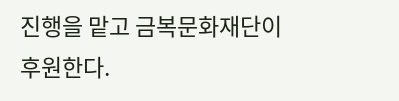진행을 맡고 금복문화재단이 후원한다.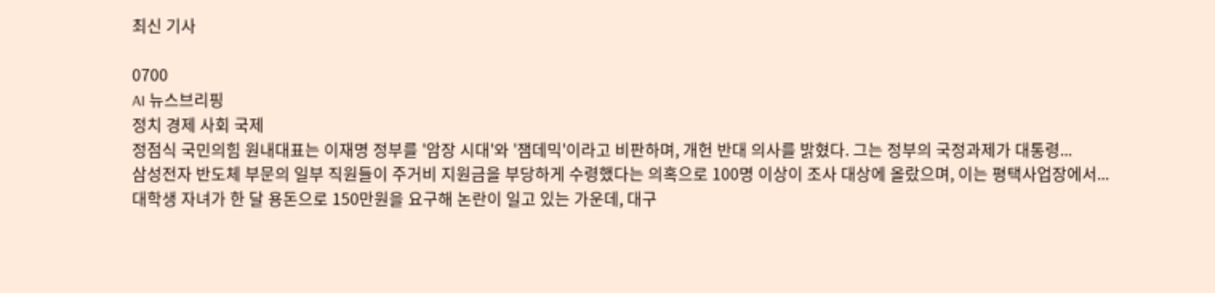최신 기사

0700
AI 뉴스브리핑
정치 경제 사회 국제
정점식 국민의힘 원내대표는 이재명 정부를 '암장 시대'와 '잼데믹'이라고 비판하며, 개헌 반대 의사를 밝혔다. 그는 정부의 국정과제가 대통령...
삼성전자 반도체 부문의 일부 직원들이 주거비 지원금을 부당하게 수령했다는 의혹으로 100명 이상이 조사 대상에 올랐으며, 이는 평택사업장에서...
대학생 자녀가 한 달 용돈으로 150만원을 요구해 논란이 일고 있는 가운데, 대구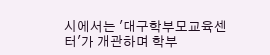시에서는 '대구학부모교육센터'가 개관하며 학부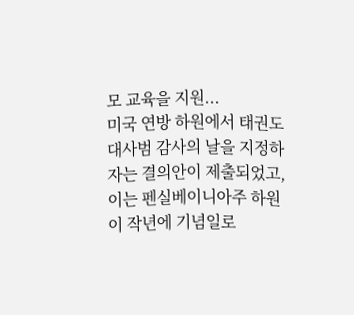모 교육을 지원...
미국 연방 하원에서 태권도 대사범 감사의 날을 지정하자는 결의안이 제출되었고, 이는 펜실베이니아주 하원이 작년에 기념일로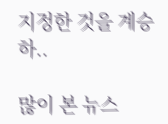지정한 것을 계승하..

많이 본 뉴스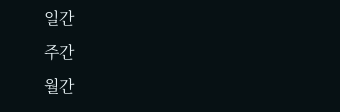일간
주간
월간